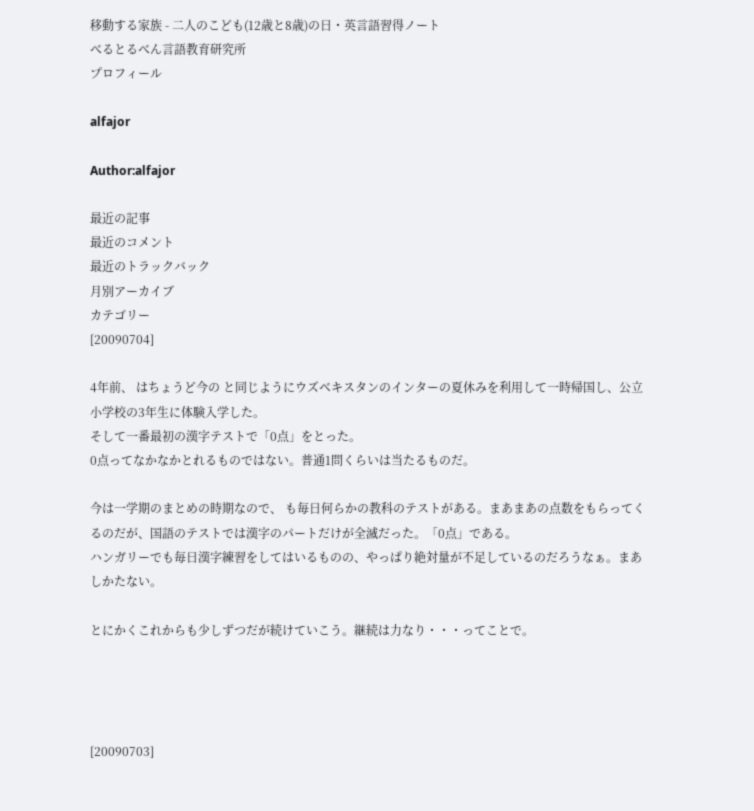移動する家族 - 二人のこども(12歳と8歳)の日・英言語習得ノート
べるとるべん言語教育研究所
プロフィール

alfajor

Author:alfajor

最近の記事
最近のコメント
最近のトラックバック
月別アーカイブ
カテゴリー
[20090704]

4年前、 はちょうど今の と同じようにウズベキスタンのインターの夏休みを利用して一時帰国し、公立小学校の3年生に体験入学した。
そして一番最初の漢字テストで「0点」をとった。
0点ってなかなかとれるものではない。普通1問くらいは当たるものだ。

今は一学期のまとめの時期なので、 も毎日何らかの教科のテストがある。まあまあの点数をもらってくるのだが、国語のテストでは漢字のパートだけが全滅だった。「0点」である。
ハンガリーでも毎日漢字練習をしてはいるものの、やっぱり絶対量が不足しているのだろうなぁ。まあしかたない。

とにかくこれからも少しずつだが続けていこう。継続は力なり・・・ってことで。




[20090703]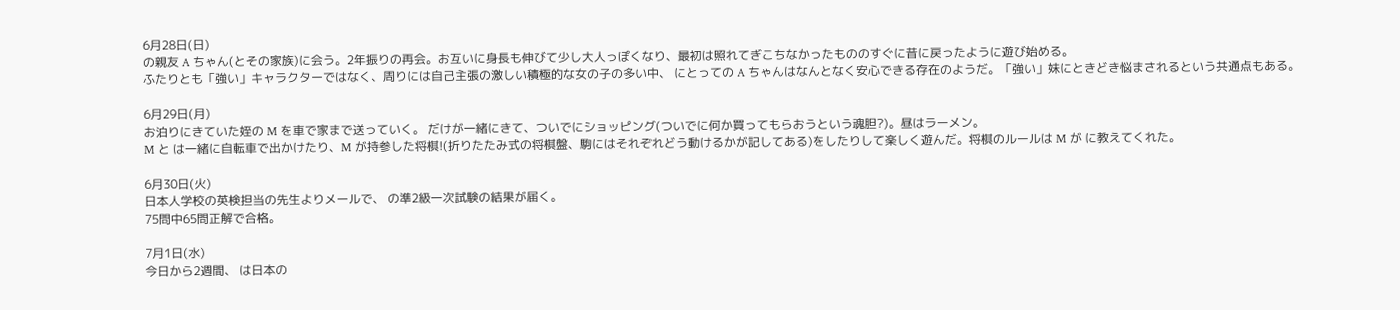6月28日(日)
の親友 A ちゃん(とその家族)に会う。2年振りの再会。お互いに身長も伸びて少し大人っぽくなり、最初は照れてぎこちなかったもののすぐに昔に戻ったように遊び始める。
ふたりとも「強い」キャラクターではなく、周りには自己主張の激しい積極的な女の子の多い中、 にとっての A ちゃんはなんとなく安心できる存在のようだ。「強い」妹にときどき悩まされるという共通点もある。

6月29日(月)
お泊りにきていた姪の M を車で家まで送っていく。 だけが一緒にきて、ついでにショッピング(ついでに何か買ってもらおうという魂胆?)。昼はラーメン。
M と は一緒に自転車で出かけたり、M が持参した将棋!(折りたたみ式の将棋盤、駒にはそれぞれどう動けるかが記してある)をしたりして楽しく遊んだ。将棋のルールは M が に教えてくれた。

6月30日(火)
日本人学校の英検担当の先生よりメールで、 の準2級一次試験の結果が届く。
75問中65問正解で合格。

7月1日(水)
今日から2週間、 は日本の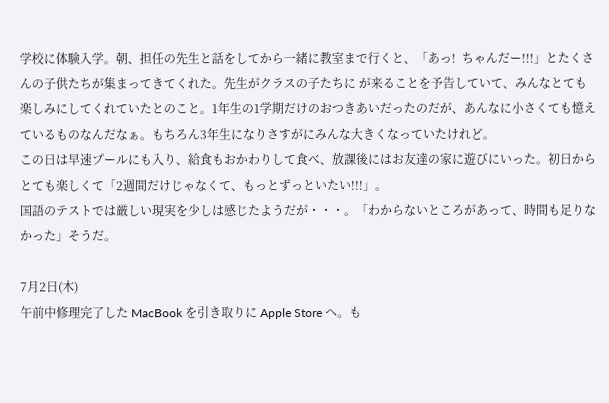学校に体験入学。朝、担任の先生と話をしてから一緒に教室まで行くと、「あっ!  ちゃんだー!!!」とたくさんの子供たちが集まってきてくれた。先生がクラスの子たちに が来ることを予告していて、みんなとても楽しみにしてくれていたとのこと。1年生の1学期だけのおつきあいだったのだが、あんなに小さくても憶えているものなんだなぁ。もちろん3年生になりさすがにみんな大きくなっていたけれど。
この日は早速プールにも入り、給食もおかわりして食べ、放課後にはお友達の家に遊びにいった。初日からとても楽しくて「2週間だけじゃなくて、もっとずっといたい!!!」。
国語のテストでは厳しい現実を少しは感じたようだが・・・。「わからないところがあって、時間も足りなかった」そうだ。

7月2日(木)
午前中修理完了した MacBook を引き取りに Apple Store へ。も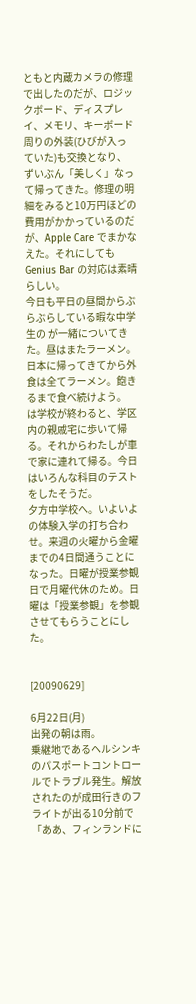ともと内蔵カメラの修理で出したのだが、ロジックボード、ディスプレイ、メモリ、キーボード周りの外装(ひびが入っていた)も交換となり、ずいぶん「美しく」なって帰ってきた。修理の明細をみると10万円ほどの費用がかかっているのだが、Apple Care でまかなえた。それにしても Genius Bar の対応は素晴らしい。
今日も平日の昼間からぶらぶらしている暇な中学生の が一緒についてきた。昼はまたラーメン。日本に帰ってきてから外食は全てラーメン。飽きるまで食べ続けよう。
は学校が終わると、学区内の親戚宅に歩いて帰る。それからわたしが車で家に連れて帰る。今日はいろんな科目のテストをしたそうだ。
夕方中学校へ。いよいよ の体験入学の打ち合わせ。来週の火曜から金曜までの4日間通うことになった。日曜が授業参観日で月曜代休のため。日曜は「授業参観」を参観させてもらうことにした。


[20090629]

6月22日(月)
出発の朝は雨。
乗継地であるヘルシンキのパスポートコントロールでトラブル発生。解放されたのが成田行きのフライトが出る10分前で「ああ、フィンランドに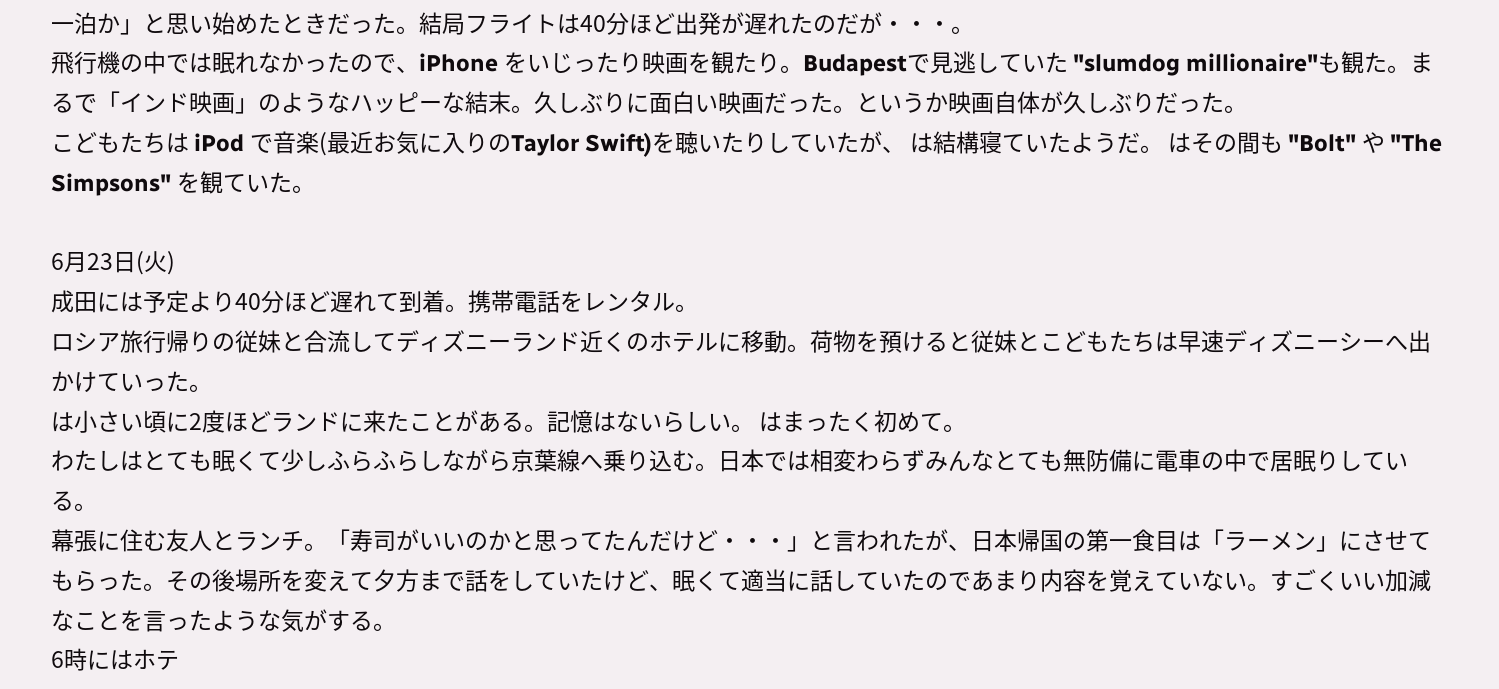一泊か」と思い始めたときだった。結局フライトは40分ほど出発が遅れたのだが・・・。
飛行機の中では眠れなかったので、iPhone をいじったり映画を観たり。Budapestで見逃していた "slumdog millionaire"も観た。まるで「インド映画」のようなハッピーな結末。久しぶりに面白い映画だった。というか映画自体が久しぶりだった。
こどもたちは iPod で音楽(最近お気に入りのTaylor Swift)を聴いたりしていたが、 は結構寝ていたようだ。 はその間も "Bolt" や "The Simpsons" を観ていた。

6月23日(火)
成田には予定より40分ほど遅れて到着。携帯電話をレンタル。
ロシア旅行帰りの従妹と合流してディズニーランド近くのホテルに移動。荷物を預けると従妹とこどもたちは早速ディズニーシーへ出かけていった。
は小さい頃に2度ほどランドに来たことがある。記憶はないらしい。 はまったく初めて。
わたしはとても眠くて少しふらふらしながら京葉線へ乗り込む。日本では相変わらずみんなとても無防備に電車の中で居眠りしている。
幕張に住む友人とランチ。「寿司がいいのかと思ってたんだけど・・・」と言われたが、日本帰国の第一食目は「ラーメン」にさせてもらった。その後場所を変えて夕方まで話をしていたけど、眠くて適当に話していたのであまり内容を覚えていない。すごくいい加減なことを言ったような気がする。
6時にはホテ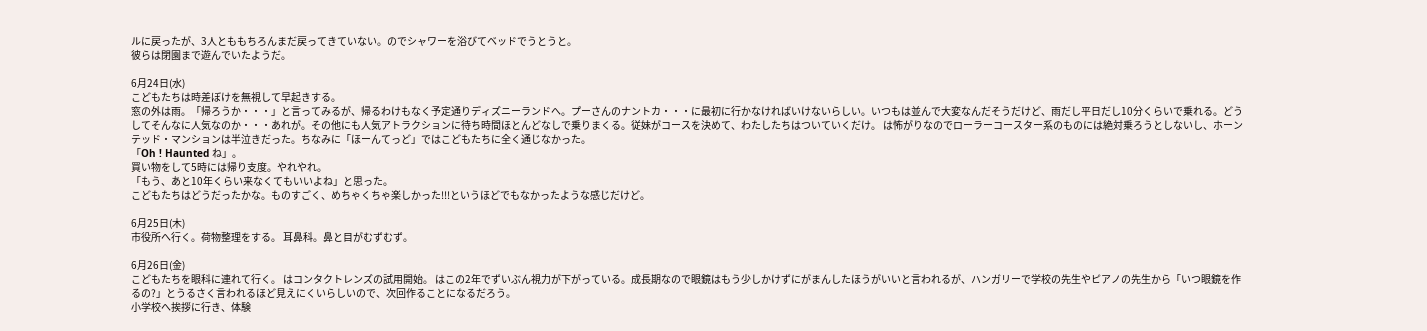ルに戻ったが、3人とももちろんまだ戻ってきていない。のでシャワーを浴びてベッドでうとうと。
彼らは閉園まで遊んでいたようだ。

6月24日(水)
こどもたちは時差ぼけを無視して早起きする。
窓の外は雨。「帰ろうか・・・」と言ってみるが、帰るわけもなく予定通りディズニーランドへ。プーさんのナントカ・・・に最初に行かなければいけないらしい。いつもは並んで大変なんだそうだけど、雨だし平日だし10分くらいで乗れる。どうしてそんなに人気なのか・・・あれが。その他にも人気アトラクションに待ち時間ほとんどなしで乗りまくる。従妹がコースを決めて、わたしたちはついていくだけ。 は怖がりなのでローラーコースター系のものには絶対乗ろうとしないし、ホーンテッド・マンションは半泣きだった。ちなみに「ほーんてっど」ではこどもたちに全く通じなかった。
「Oh ! Haunted ね」。
買い物をして5時には帰り支度。やれやれ。
「もう、あと10年くらい来なくてもいいよね」と思った。
こどもたちはどうだったかな。ものすごく、めちゃくちゃ楽しかった!!!というほどでもなかったような感じだけど。

6月25日(木)
市役所へ行く。荷物整理をする。 耳鼻科。鼻と目がむずむず。

6月26日(金)
こどもたちを眼科に連れて行く。 はコンタクトレンズの試用開始。 はこの2年でずいぶん視力が下がっている。成長期なので眼鏡はもう少しかけずにがまんしたほうがいいと言われるが、ハンガリーで学校の先生やピアノの先生から「いつ眼鏡を作るの?」とうるさく言われるほど見えにくいらしいので、次回作ることになるだろう。
小学校へ挨拶に行き、体験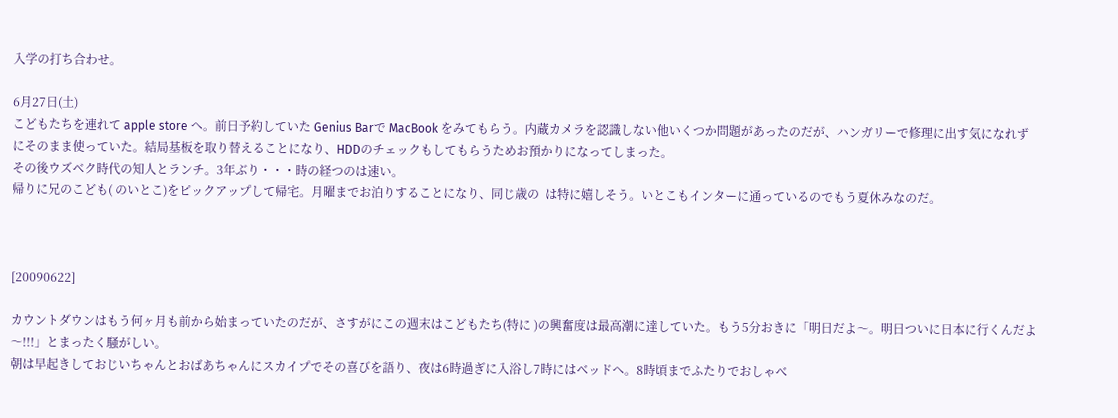入学の打ち合わせ。

6月27日(土)
こどもたちを連れて apple store へ。前日予約していた Genius Barで MacBook をみてもらう。内蔵カメラを認識しない他いくつか問題があったのだが、ハンガリーで修理に出す気になれずにそのまま使っていた。結局基板を取り替えることになり、HDDのチェックもしてもらうためお預かりになってしまった。
その後ウズベク時代の知人とランチ。3年ぶり・・・時の経つのは速い。
帰りに兄のこども( のいとこ)をピックアップして帰宅。月曜までお泊りすることになり、同じ歳の  は特に嬉しそう。いとこもインターに通っているのでもう夏休みなのだ。



[20090622]

カウントダウンはもう何ヶ月も前から始まっていたのだが、さすがにこの週末はこどもたち(特に )の興奮度は最高潮に達していた。もう5分おきに「明日だよ〜。明日ついに日本に行くんだよ〜!!!」とまったく騒がしい。
朝は早起きしておじいちゃんとおばあちゃんにスカイプでその喜びを語り、夜は6時過ぎに入浴し7時にはベッドへ。8時頃までふたりでおしゃべ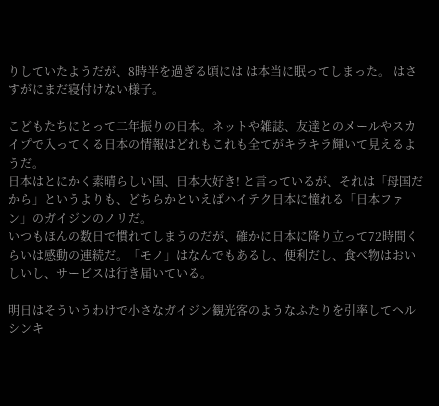りしていたようだが、8時半を過ぎる頃には は本当に眠ってしまった。 はさすがにまだ寝付けない様子。

こどもたちにとって二年振りの日本。ネットや雑誌、友達とのメールやスカイプで入ってくる日本の情報はどれもこれも全てがキラキラ輝いて見えるようだ。
日本はとにかく素晴らしい国、日本大好き! と言っているが、それは「母国だから」というよりも、どちらかといえばハイテク日本に憧れる「日本ファン」のガイジンのノリだ。
いつもほんの数日で慣れてしまうのだが、確かに日本に降り立って72時間くらいは感動の連続だ。「モノ」はなんでもあるし、便利だし、食べ物はおいしいし、サービスは行き届いている。

明日はそういうわけで小さなガイジン観光客のようなふたりを引率してヘルシンキ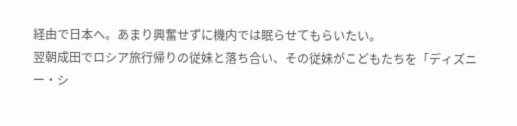経由で日本へ。あまり興奮せずに機内では眠らせてもらいたい。
翌朝成田でロシア旅行帰りの従妹と落ち合い、その従妹がこどもたちを「ディズニー・シ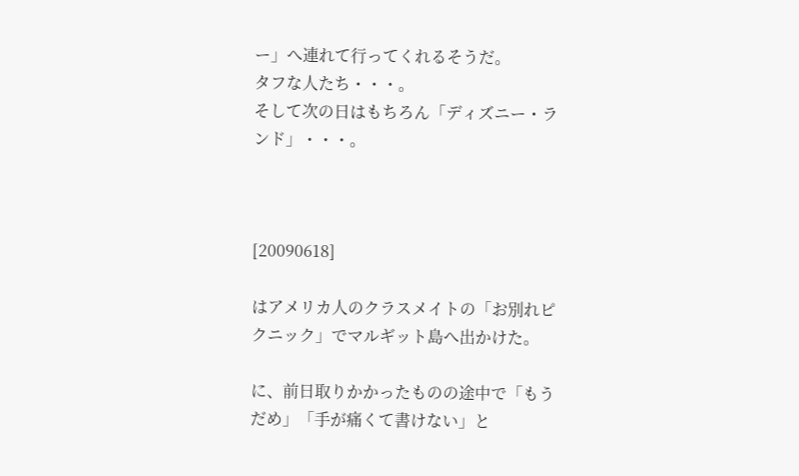ー」へ連れて行ってくれるそうだ。
タフな人たち・・・。
そして次の日はもちろん「ディズニー・ランド」・・・。



[20090618]

はアメリカ人のクラスメイトの「お別れピクニック」でマルギット島へ出かけた。

に、前日取りかかったものの途中で「もうだめ」「手が痛くて書けない」と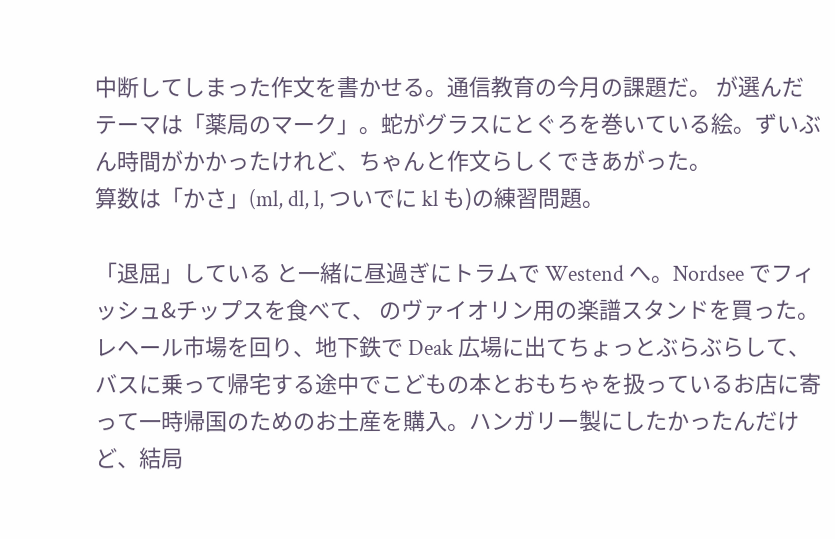中断してしまった作文を書かせる。通信教育の今月の課題だ。 が選んだテーマは「薬局のマーク」。蛇がグラスにとぐろを巻いている絵。ずいぶん時間がかかったけれど、ちゃんと作文らしくできあがった。
算数は「かさ」(ml, dl, l, ついでに kl も)の練習問題。

「退屈」している と一緒に昼過ぎにトラムで Westend へ。Nordsee でフィッシュ&チップスを食べて、 のヴァイオリン用の楽譜スタンドを買った。レヘール市場を回り、地下鉄で Deak 広場に出てちょっとぶらぶらして、バスに乗って帰宅する途中でこどもの本とおもちゃを扱っているお店に寄って一時帰国のためのお土産を購入。ハンガリー製にしたかったんだけど、結局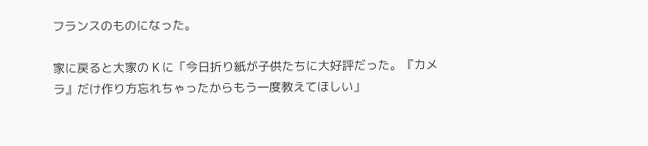フランスのものになった。

家に戻ると大家の K に「今日折り紙が子供たちに大好評だった。『カメラ』だけ作り方忘れちゃったからもう一度教えてほしい」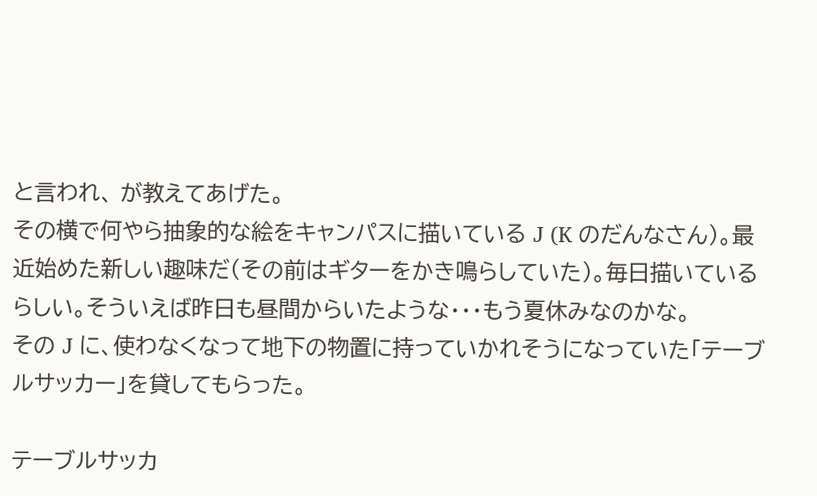と言われ、 が教えてあげた。
その横で何やら抽象的な絵をキャンパスに描いている J (K のだんなさん)。最近始めた新しい趣味だ(その前はギターをかき鳴らしていた)。毎日描いているらしい。そういえば昨日も昼間からいたような・・・もう夏休みなのかな。
その J に、使わなくなって地下の物置に持っていかれそうになっていた「テーブルサッカー」を貸してもらった。

テーブルサッカ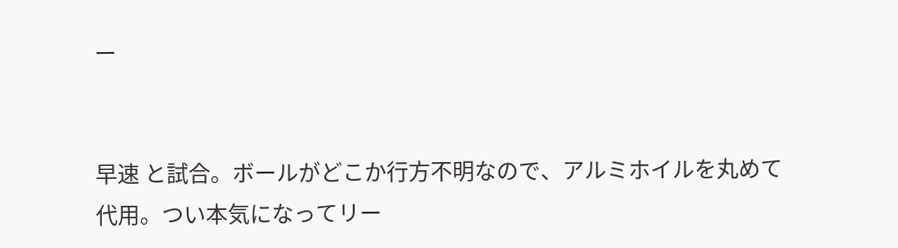ー


早速 と試合。ボールがどこか行方不明なので、アルミホイルを丸めて代用。つい本気になってリー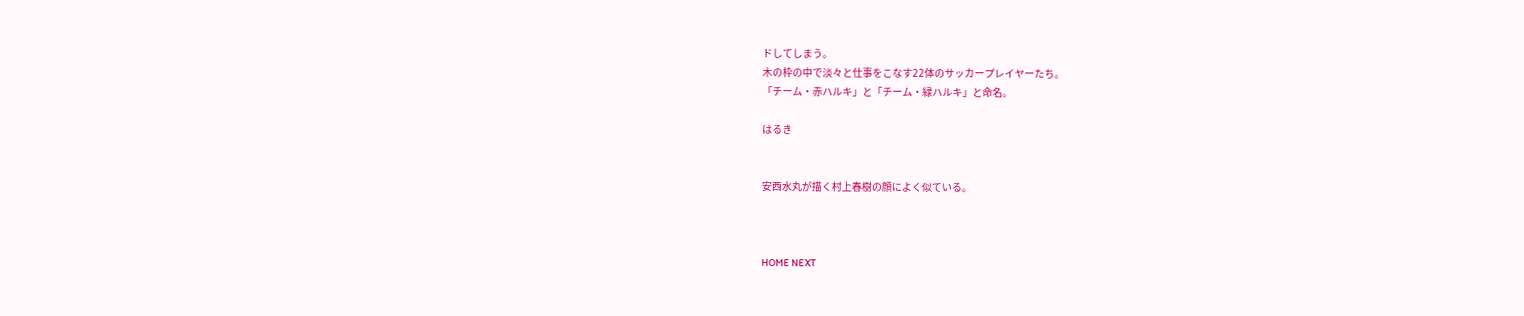ドしてしまう。
木の枠の中で淡々と仕事をこなす22体のサッカープレイヤーたち。
「チーム・赤ハルキ」と「チーム・緑ハルキ」と命名。

はるき


安西水丸が描く村上春樹の顔によく似ている。



HOME NEXT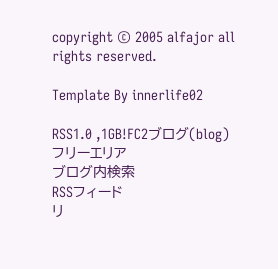copyright © 2005 alfajor all rights reserved.

Template By innerlife02

RSS1.0 ,1GB!FC2ブログ(blog)
フリーエリア
ブログ内検索
RSSフィード
リ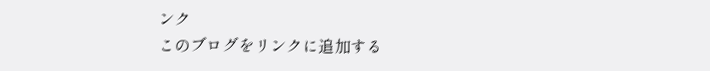ンク
このブログをリンクに追加する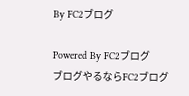By FC2ブログ

Powered By FC2ブログ
ブログやるならFC2ブログ